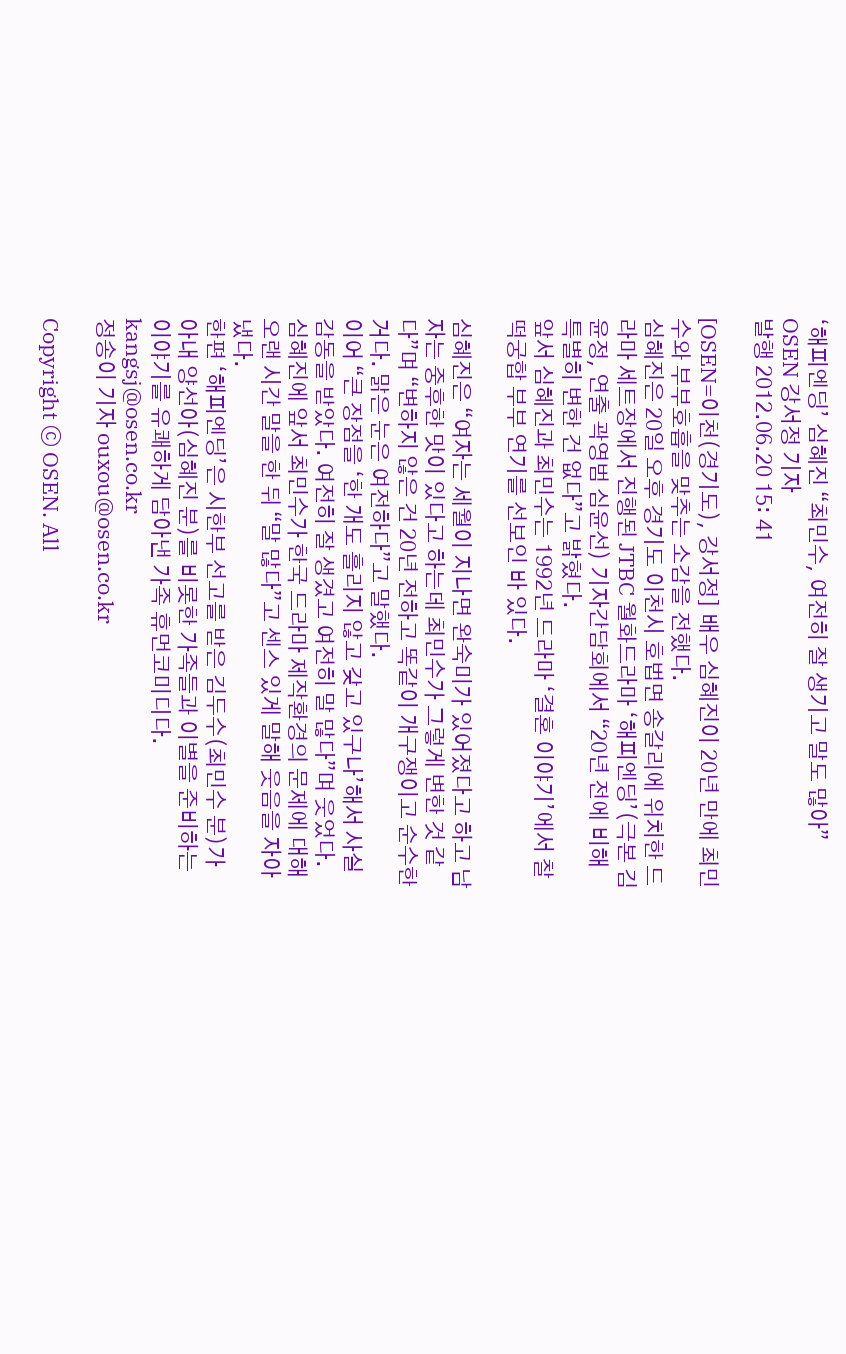‘해피엔딩’ 심혜진 “최민수, 여전히 잘 생기고 말도 많아”
OSEN 강서정 기자
발행 2012.06.20 15: 41

[OSEN=이천(경기도), 강서정] 배우 심혜진이 20년 만에 최민수와 부부호흡을 맞추는 소감을 전했다.
심혜진은 20일 오후 경기도 이천시 호법면 송갈리에 위치한 드라마 세트장에서 진행된 JTBC 월화드라마 ‘해피엔딩’(극본 김윤정, 연출 곽영범 심윤선) 기자간담회에서 “20년 전에 비해 특별히 변한 건 없다”고 밝혔다.
앞서 심혜진과 최민수는 1992년 드라마 ‘결혼 이야기’에서 찰떡궁합 부부 연기를 선보인 바 있다.

심혜진은 “여자는 세월이 지나면 완숙미가 있어졌다고 하고 남자는 중후한 맛이 있다고 하는데 최민수가 그렇게 변한 것 같다”며 “변하지 않은 건 20년 전하고 똑같이 개구쟁이고 순수한 거다. 맑은 눈은 여전하다”고 말했다.
이어 “큰 장점을 ‘한 개도 흘리지 않고 갖고 있구나’해서 사실 감동을 받았다. 여전히 잘 생겼고 여전히 말 많다”며 웃었다. 심혜진에 앞서 최민수가 한국 드라마 제작환경의 문제에 대해 오랜 시간 말을 한 뒤 “말 많다”고 센스 있게 말해 웃음을 자아냈다.
한편 ‘해피엔딩’은 시한부 선고를 받은 김두수(최민수 분)가 아내 양선아(심혜진 분)를 비롯한 가족들과 이별을 준비하는 이야기를 유쾌하게 담아낸 가족 휴먼코미디다.
kangsj@osen.co.kr
정송이 기자 ouxou@osen.co.kr

Copyright ⓒ OSEN. All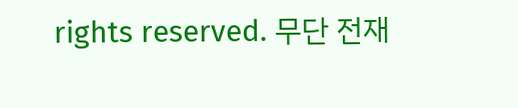rights reserved. 무단 전재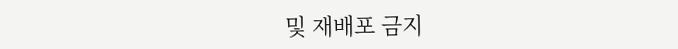및 재배포 금지